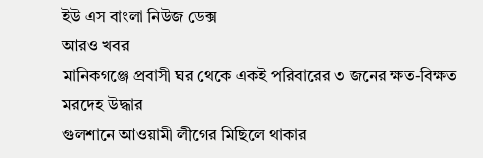ইউ এস বাংলা নিউজ ডেক্স
আরও খবর
মানিকগঞ্জে প্রবাসী ঘর থেকে একই পরিবারের ৩ জনের ক্ষত-বিক্ষত মরদেহ উদ্ধার
গুলশানে আওয়ামী লীগের মিছিলে থাকার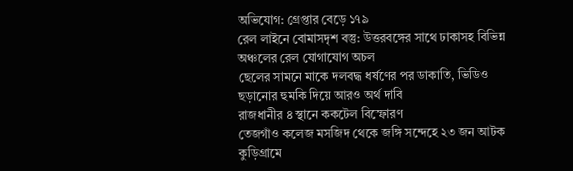অভিযোগ: গ্রেপ্তার বেড়ে ১৭৯
রেল লাইনে বোমাসদৃশ বস্তু: উত্তরবঙ্গের সাথে ঢাকাসহ বিভিন্ন অঞ্চলের রেল যোগাযোগ অচল
ছেলের সামনে মাকে দলবদ্ধ ধর্ষণের পর ডাকাতি, ভিডিও ছড়ানোর হুমকি দিয়ে আরও অর্থ দাবি
রাজধানীর ৪ স্থানে ককটেল বিস্ফোরণ
তেজগাঁও কলেজ মসজিদ থেকে জঙ্গি সন্দেহে ২৩ জন আটক
কুড়িগ্রামে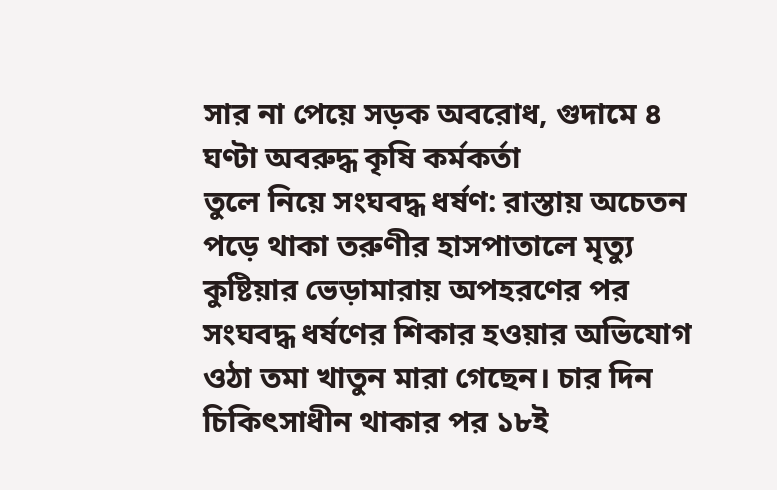সার না পেয়ে সড়ক অবরোধ, গুদামে ৪ ঘণ্টা অবরুদ্ধ কৃষি কর্মকর্তা
তুলে নিয়ে সংঘবদ্ধ ধর্ষণ: রাস্তায় অচেতন পড়ে থাকা তরুণীর হাসপাতালে মৃত্যু
কুষ্টিয়ার ভেড়ামারায় অপহরণের পর সংঘবদ্ধ ধর্ষণের শিকার হওয়ার অভিযোগ ওঠা তমা খাতুন মারা গেছেন। চার দিন চিকিৎসাধীন থাকার পর ১৮ই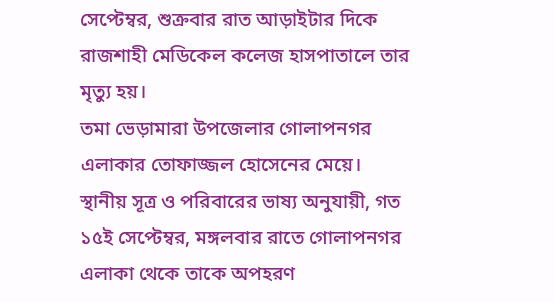সেপ্টেম্বর, শুক্রবার রাত আড়াইটার দিকে রাজশাহী মেডিকেল কলেজ হাসপাতালে তার মৃত্যু হয়।
তমা ভেড়ামারা উপজেলার গোলাপনগর এলাকার তোফাজ্জল হোসেনের মেয়ে। স্থানীয় সূত্র ও পরিবারের ভাষ্য অনুযায়ী, গত ১৫ই সেপ্টেম্বর, মঙ্গলবার রাতে গোলাপনগর এলাকা থেকে তাকে অপহরণ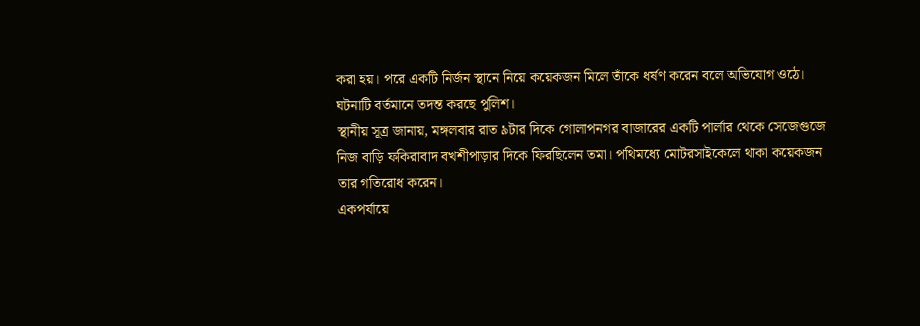করা হয়। পরে একটি নির্জন স্থানে নিয়ে কয়েকজন মিলে তাঁকে ধর্ষণ করেন বলে অভিযোগ ওঠে।
ঘটনাটি বর্তমানে তদন্ত করছে পুলিশ।
স্থানীয় সূত্র জানায়, মঙ্গলবার রাত ৯টার দিকে গোলাপনগর বাজারের একটি পার্লার থেকে সেজেগুজে নিজ বাড়ি ফকিরাবাদ বখশীপাড়ার দিকে ফিরছিলেন তমা। পথিমধ্যে মোটরসাইকেলে থাকা কয়েকজন তার গতিরোধ করেন।
একপর্যায়ে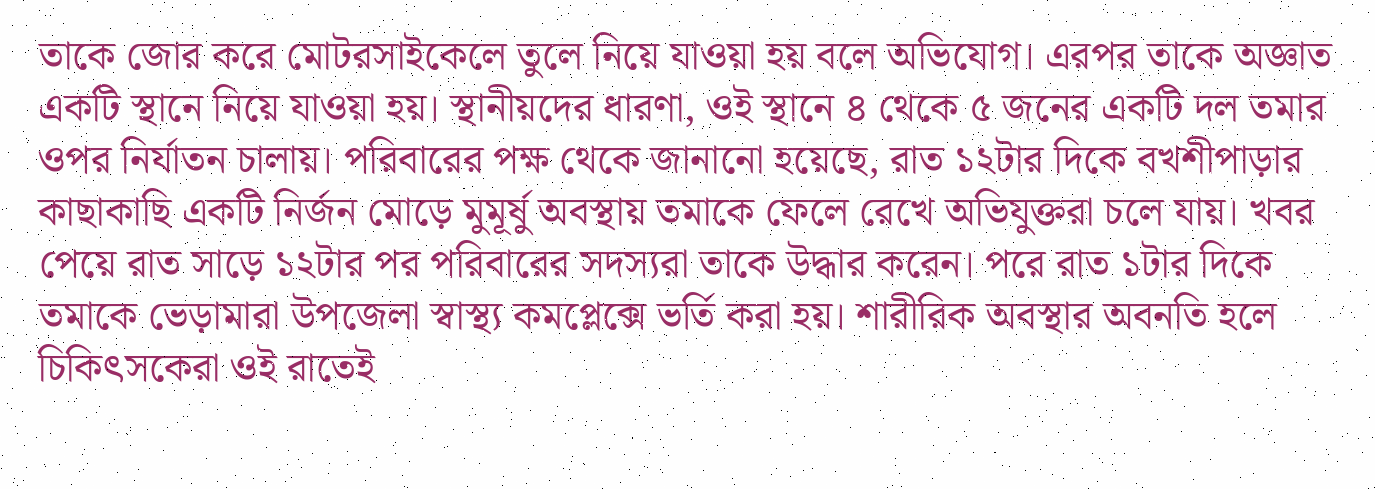তাকে জোর করে মোটরসাইকেলে তুলে নিয়ে যাওয়া হয় বলে অভিযোগ। এরপর তাকে অজ্ঞাত একটি স্থানে নিয়ে যাওয়া হয়। স্থানীয়দের ধারণা, ওই স্থানে ৪ থেকে ৫ জনের একটি দল তমার ওপর নির্যাতন চালায়। পরিবারের পক্ষ থেকে জানানো হয়েছে, রাত ১২টার দিকে বখশীপাড়ার কাছাকাছি একটি নির্জন মোড়ে মুমূর্ষু অবস্থায় তমাকে ফেলে রেখে অভিযুক্তরা চলে যায়। খবর পেয়ে রাত সাড়ে ১২টার পর পরিবারের সদস্যরা তাকে উদ্ধার করেন। পরে রাত ১টার দিকে তমাকে ভেড়ামারা উপজেলা স্বাস্থ্য কমপ্লেক্সে ভর্তি করা হয়। শারীরিক অবস্থার অবনতি হলে চিকিৎসকেরা ওই রাতেই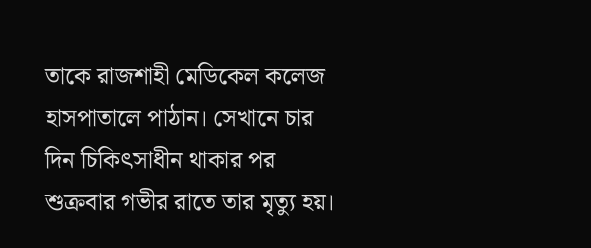তাকে রাজশাহী মেডিকেল কলেজ হাসপাতালে পাঠান। সেখানে চার দিন চিকিৎসাধীন থাকার পর শুক্রবার গভীর রাতে তার মৃত্যু হয়।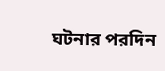ঘটনার পরদিন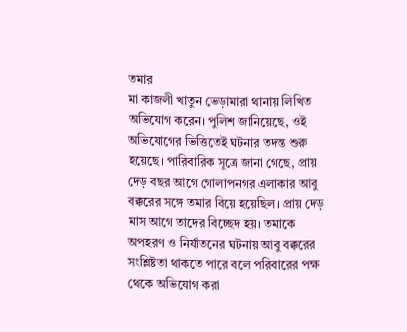তমার
মা কাজলী খাতুন ভেড়ামারা থানায় লিখিত অভিযোগ করেন। পুলিশ জানিয়েছে, ওই অভিযোগের ভিত্তিতেই ঘটনার তদন্ত শুরু হয়েছে। পারিবারিক সূত্রে জানা গেছে, প্রায় দেড় বছর আগে গোলাপনগর এলাকার আবু বক্করের সঙ্গে তমার বিয়ে হয়েছিল। প্রায় দেড় মাস আগে তাদের বিচ্ছেদ হয়। তমাকে অপহরণ ও নির্যাতনের ঘটনায় আবু বক্করের সংশ্লিষ্টতা থাকতে পারে বলে পরিবারের পক্ষ থেকে অভিযোগ করা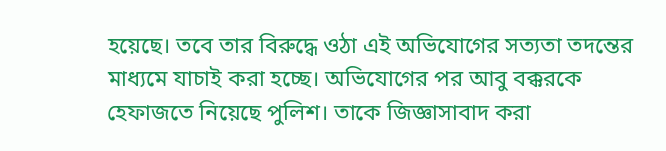হয়েছে। তবে তার বিরুদ্ধে ওঠা এই অভিযোগের সত্যতা তদন্তের মাধ্যমে যাচাই করা হচ্ছে। অভিযোগের পর আবু বক্করকে হেফাজতে নিয়েছে পুলিশ। তাকে জিজ্ঞাসাবাদ করা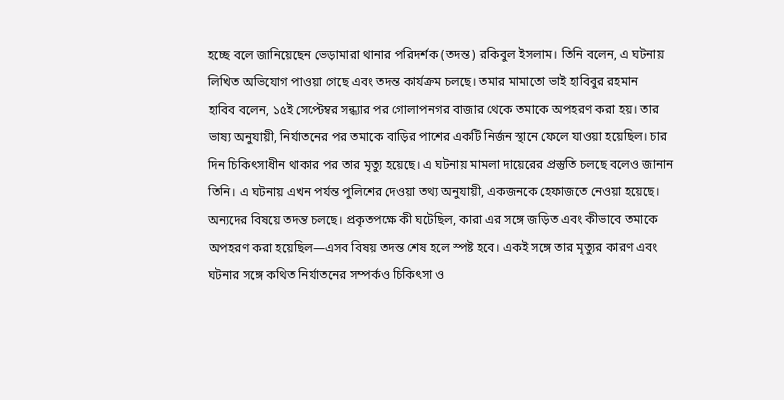হচ্ছে বলে জানিয়েছেন ভেড়ামারা থানার পরিদর্শক (তদন্ত) রকিবুল ইসলাম। তিনি বলেন, এ ঘটনায় লিখিত অভিযোগ পাওয়া গেছে এবং তদন্ত কার্যক্রম চলছে। তমার মামাতো ভাই হাবিবুর রহমান
হাবিব বলেন, ১৫ই সেপ্টেম্বর সন্ধ্যার পর গোলাপনগর বাজার থেকে তমাকে অপহরণ করা হয়। তার ভাষ্য অনুযায়ী, নির্যাতনের পর তমাকে বাড়ির পাশের একটি নির্জন স্থানে ফেলে যাওয়া হয়েছিল। চার দিন চিকিৎসাধীন থাকার পর তার মৃত্যু হয়েছে। এ ঘটনায় মামলা দায়েরের প্রস্তুতি চলছে বলেও জানান তিনি। এ ঘটনায় এখন পর্যন্ত পুলিশের দেওয়া তথ্য অনুযায়ী, একজনকে হেফাজতে নেওয়া হয়েছে। অন্যদের বিষয়ে তদন্ত চলছে। প্রকৃতপক্ষে কী ঘটেছিল, কারা এর সঙ্গে জড়িত এবং কীভাবে তমাকে অপহরণ করা হয়েছিল—এসব বিষয় তদন্ত শেষ হলে স্পষ্ট হবে। একই সঙ্গে তার মৃত্যুর কারণ এবং ঘটনার সঙ্গে কথিত নির্যাতনের সম্পর্কও চিকিৎসা ও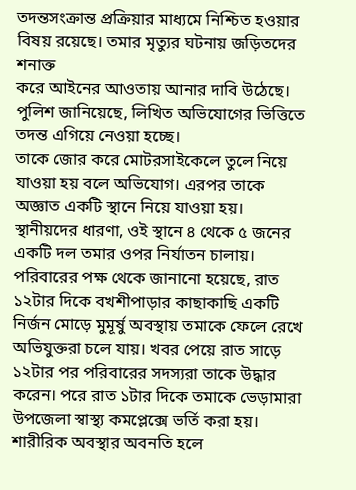তদন্তসংক্রান্ত প্রক্রিয়ার মাধ্যমে নিশ্চিত হওয়ার বিষয় রয়েছে। তমার মৃত্যুর ঘটনায় জড়িতদের শনাক্ত
করে আইনের আওতায় আনার দাবি উঠেছে। পুলিশ জানিয়েছে, লিখিত অভিযোগের ভিত্তিতে তদন্ত এগিয়ে নেওয়া হচ্ছে।
তাকে জোর করে মোটরসাইকেলে তুলে নিয়ে যাওয়া হয় বলে অভিযোগ। এরপর তাকে অজ্ঞাত একটি স্থানে নিয়ে যাওয়া হয়। স্থানীয়দের ধারণা, ওই স্থানে ৪ থেকে ৫ জনের একটি দল তমার ওপর নির্যাতন চালায়। পরিবারের পক্ষ থেকে জানানো হয়েছে, রাত ১২টার দিকে বখশীপাড়ার কাছাকাছি একটি নির্জন মোড়ে মুমূর্ষু অবস্থায় তমাকে ফেলে রেখে অভিযুক্তরা চলে যায়। খবর পেয়ে রাত সাড়ে ১২টার পর পরিবারের সদস্যরা তাকে উদ্ধার করেন। পরে রাত ১টার দিকে তমাকে ভেড়ামারা উপজেলা স্বাস্থ্য কমপ্লেক্সে ভর্তি করা হয়। শারীরিক অবস্থার অবনতি হলে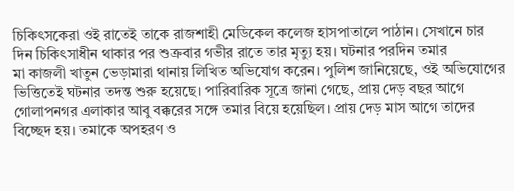চিকিৎসকেরা ওই রাতেই তাকে রাজশাহী মেডিকেল কলেজ হাসপাতালে পাঠান। সেখানে চার দিন চিকিৎসাধীন থাকার পর শুক্রবার গভীর রাতে তার মৃত্যু হয়। ঘটনার পরদিন তমার
মা কাজলী খাতুন ভেড়ামারা থানায় লিখিত অভিযোগ করেন। পুলিশ জানিয়েছে, ওই অভিযোগের ভিত্তিতেই ঘটনার তদন্ত শুরু হয়েছে। পারিবারিক সূত্রে জানা গেছে, প্রায় দেড় বছর আগে গোলাপনগর এলাকার আবু বক্করের সঙ্গে তমার বিয়ে হয়েছিল। প্রায় দেড় মাস আগে তাদের বিচ্ছেদ হয়। তমাকে অপহরণ ও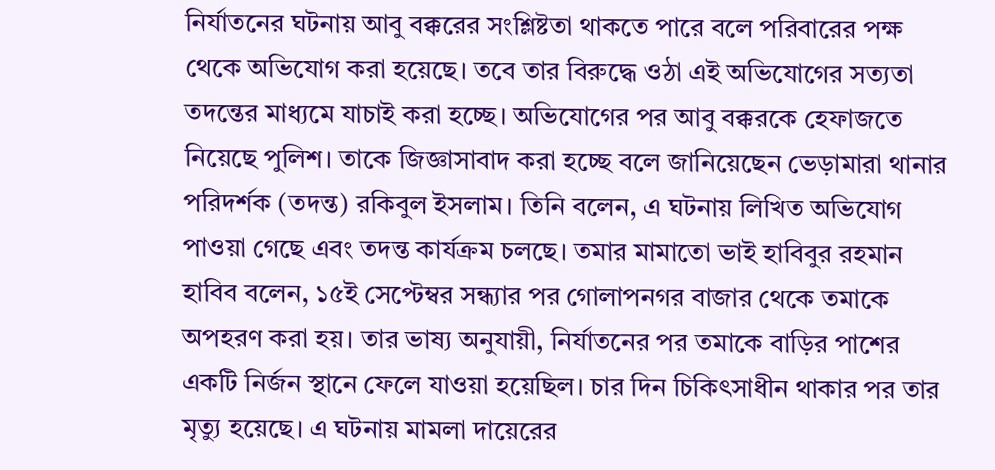নির্যাতনের ঘটনায় আবু বক্করের সংশ্লিষ্টতা থাকতে পারে বলে পরিবারের পক্ষ থেকে অভিযোগ করা হয়েছে। তবে তার বিরুদ্ধে ওঠা এই অভিযোগের সত্যতা তদন্তের মাধ্যমে যাচাই করা হচ্ছে। অভিযোগের পর আবু বক্করকে হেফাজতে নিয়েছে পুলিশ। তাকে জিজ্ঞাসাবাদ করা হচ্ছে বলে জানিয়েছেন ভেড়ামারা থানার পরিদর্শক (তদন্ত) রকিবুল ইসলাম। তিনি বলেন, এ ঘটনায় লিখিত অভিযোগ পাওয়া গেছে এবং তদন্ত কার্যক্রম চলছে। তমার মামাতো ভাই হাবিবুর রহমান
হাবিব বলেন, ১৫ই সেপ্টেম্বর সন্ধ্যার পর গোলাপনগর বাজার থেকে তমাকে অপহরণ করা হয়। তার ভাষ্য অনুযায়ী, নির্যাতনের পর তমাকে বাড়ির পাশের একটি নির্জন স্থানে ফেলে যাওয়া হয়েছিল। চার দিন চিকিৎসাধীন থাকার পর তার মৃত্যু হয়েছে। এ ঘটনায় মামলা দায়েরের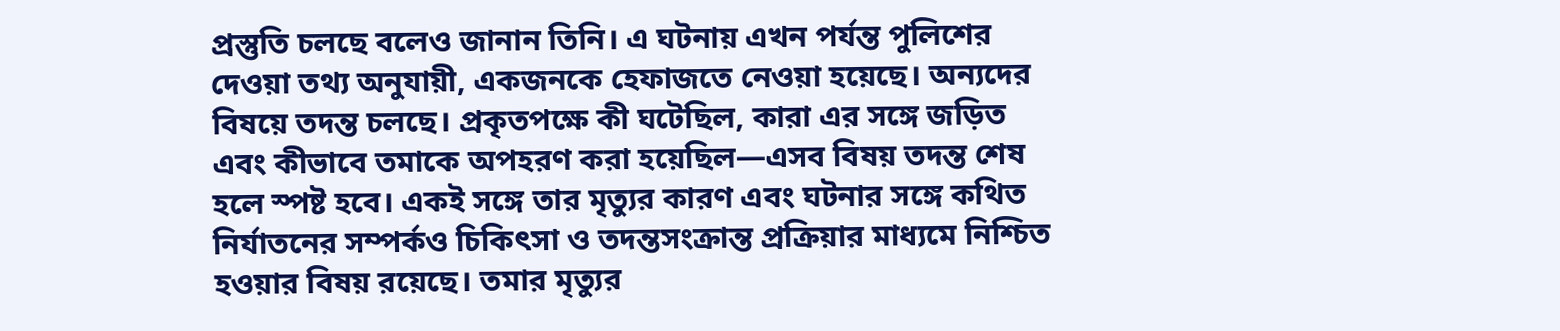প্রস্তুতি চলছে বলেও জানান তিনি। এ ঘটনায় এখন পর্যন্ত পুলিশের দেওয়া তথ্য অনুযায়ী, একজনকে হেফাজতে নেওয়া হয়েছে। অন্যদের বিষয়ে তদন্ত চলছে। প্রকৃতপক্ষে কী ঘটেছিল, কারা এর সঙ্গে জড়িত এবং কীভাবে তমাকে অপহরণ করা হয়েছিল—এসব বিষয় তদন্ত শেষ হলে স্পষ্ট হবে। একই সঙ্গে তার মৃত্যুর কারণ এবং ঘটনার সঙ্গে কথিত নির্যাতনের সম্পর্কও চিকিৎসা ও তদন্তসংক্রান্ত প্রক্রিয়ার মাধ্যমে নিশ্চিত হওয়ার বিষয় রয়েছে। তমার মৃত্যুর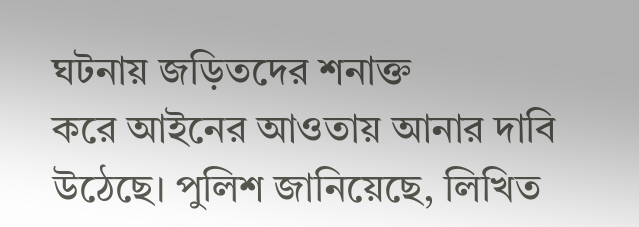ঘটনায় জড়িতদের শনাক্ত
করে আইনের আওতায় আনার দাবি উঠেছে। পুলিশ জানিয়েছে, লিখিত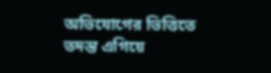অভিযোগের ভিত্তিতে তদন্ত এগিয়ে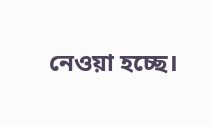নেওয়া হচ্ছে।